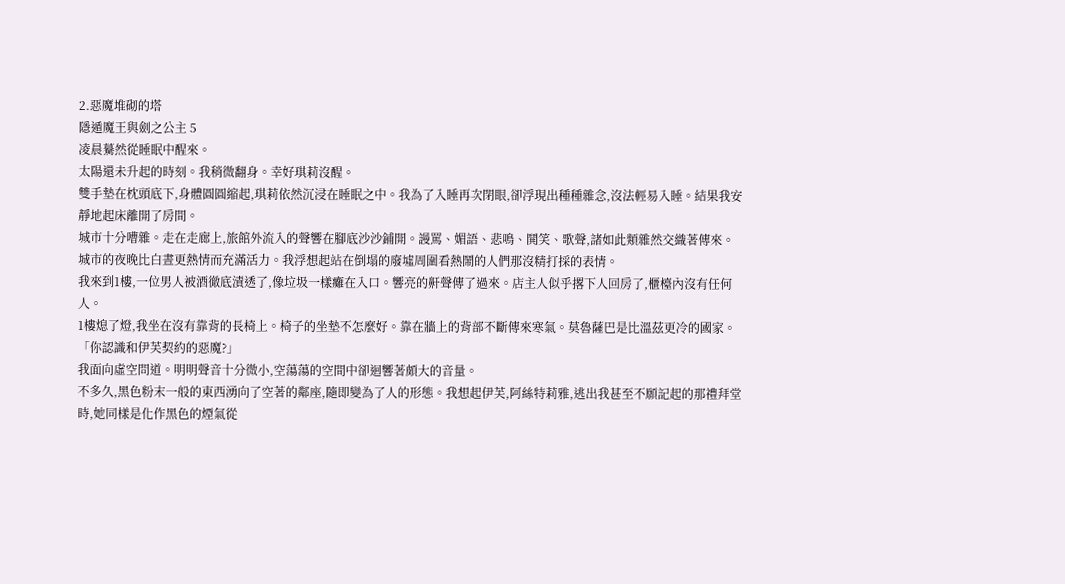2.惡魔堆砌的塔
隱遁魔王與劍之公主 5
凌晨驀然從睡眠中醒來。
太陽還未升起的時刻。我稍微翻身。幸好琪莉沒醒。
雙手墊在枕頭底下,身體圓圓縮起,琪莉依然沉浸在睡眠之中。我為了入睡再次閉眼,卻浮現出種種雜念,沒法輕易入睡。結果我安靜地起床離開了房間。
城市十分嘈雜。走在走廊上,旅館外流入的聲響在腳底沙沙鋪開。謾罵、媚語、悲鳴、鬨笑、歌聲,諸如此類雜然交織著傳來。
城市的夜晚比白晝更熱情而充滿活力。我浮想起站在倒塌的廢墟周圍看熱鬧的人們那沒精打採的表情。
我來到1樓,一位男人被酒徹底漬透了,像垃圾一樣癱在入口。響亮的鼾聲傳了過來。店主人似乎撂下人回房了,櫃檯內沒有任何人。
1樓熄了燈,我坐在沒有靠背的長椅上。椅子的坐墊不怎麼好。靠在牆上的背部不斷傳來寒氣。莫魯薩巴是比溫茲更冷的國家。
「你認識和伊芙契約的惡魔?」
我面向虛空問道。明明聲音十分微小,空蕩蕩的空間中卻迴響著頗大的音量。
不多久,黑色粉末一般的東西湧向了空著的鄰座,隨即變為了人的形態。我想起伊芙,阿絲特莉雅,逃出我甚至不願記起的那禮拜堂時,她同樣是化作黑色的煙氣從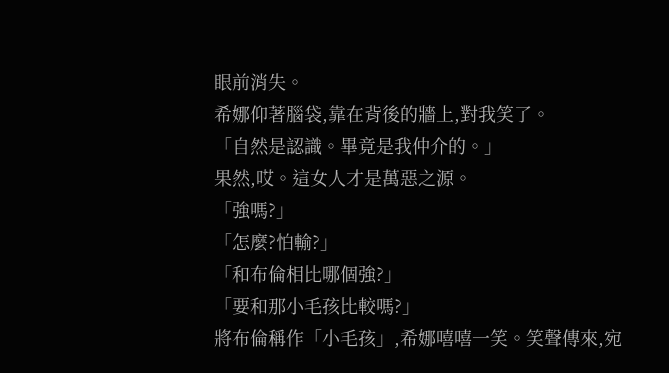眼前消失。
希娜仰著腦袋,靠在背後的牆上,對我笑了。
「自然是認識。畢竟是我仲介的。」
果然,哎。這女人才是萬惡之源。
「強嗎?」
「怎麼?怕輸?」
「和布倫相比哪個強?」
「要和那小毛孩比較嗎?」
將布倫稱作「小毛孩」,希娜嘻嘻一笑。笑聲傳來,宛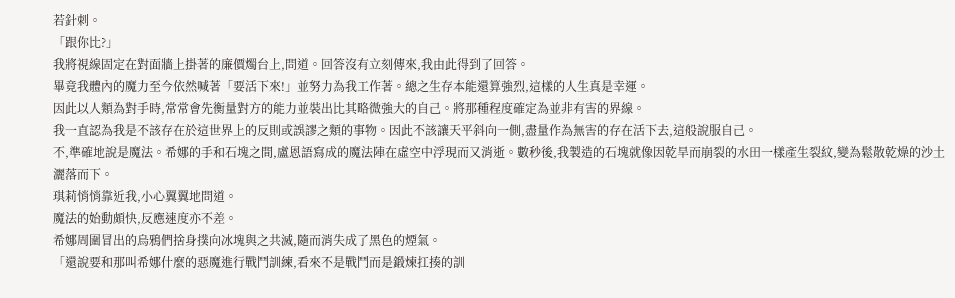若針刺。
「跟你比?」
我將視線固定在對面牆上掛著的廉價燭台上,問道。回答沒有立刻傳來,我由此得到了回答。
畢竟我體內的魔力至今依然喊著「要活下來!」並努力為我工作著。總之生存本能還算強烈,這樣的人生真是幸運。
因此以人類為對手時,常常會先衡量對方的能力並裝出比其略微強大的自己。將那種程度確定為並非有害的界線。
我一直認為我是不該存在於這世界上的反則或誤謬之類的事物。因此不該讓天平斜向一側,盡量作為無害的存在活下去,這般說服自己。
不,準確地說是魔法。希娜的手和石塊之間,盧恩語寫成的魔法陣在虛空中浮現而又消逝。數秒後,我製造的石塊就像因乾旱而崩裂的水田一樣產生裂紋,變為鬆散乾燥的沙土灑落而下。
琪莉悄悄靠近我,小心翼翼地問道。
魔法的始動頗快,反應速度亦不差。
希娜周圍冒出的烏鴉們捨身撲向冰塊與之共滅,隨而消失成了黑色的煙氣。
「還說要和那叫希娜什麼的惡魔進行戰鬥訓練,看來不是戰鬥而是鍛煉扛揍的訓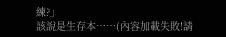練?」
該說是生存本……(內容加載失敗!請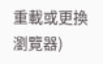重載或更換瀏覽器)